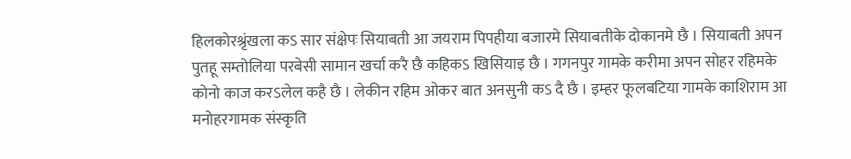हिलकोरश्रृंखला कऽ सार संक्षेपः सियाबती आ जयराम पिपहीया बजारमे सियाबतीके दोकानमे छै । सियाबती अपन पुतहू सम्तोलिया परबेसी सामान खर्चा करै छै कहिकऽ खिसियाइ छै । गगनपुर गामके करीमा अपन सोहर रहिमके कोनो काज करऽलेल कहै छै । लेकीन रहिम ओकर बात अनसुनी कऽ दै छै । इम्हर फूलबटिया गामके काशिराम आ मनोहरगामक संस्कृति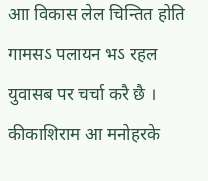आा विकास लेल चिन्तित होति गामसऽ पलायन भऽ रहल युवासब पर चर्चा करै छै । कीकाशिराम आ मनोहरके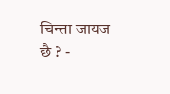चिन्ता जायज छै ? -